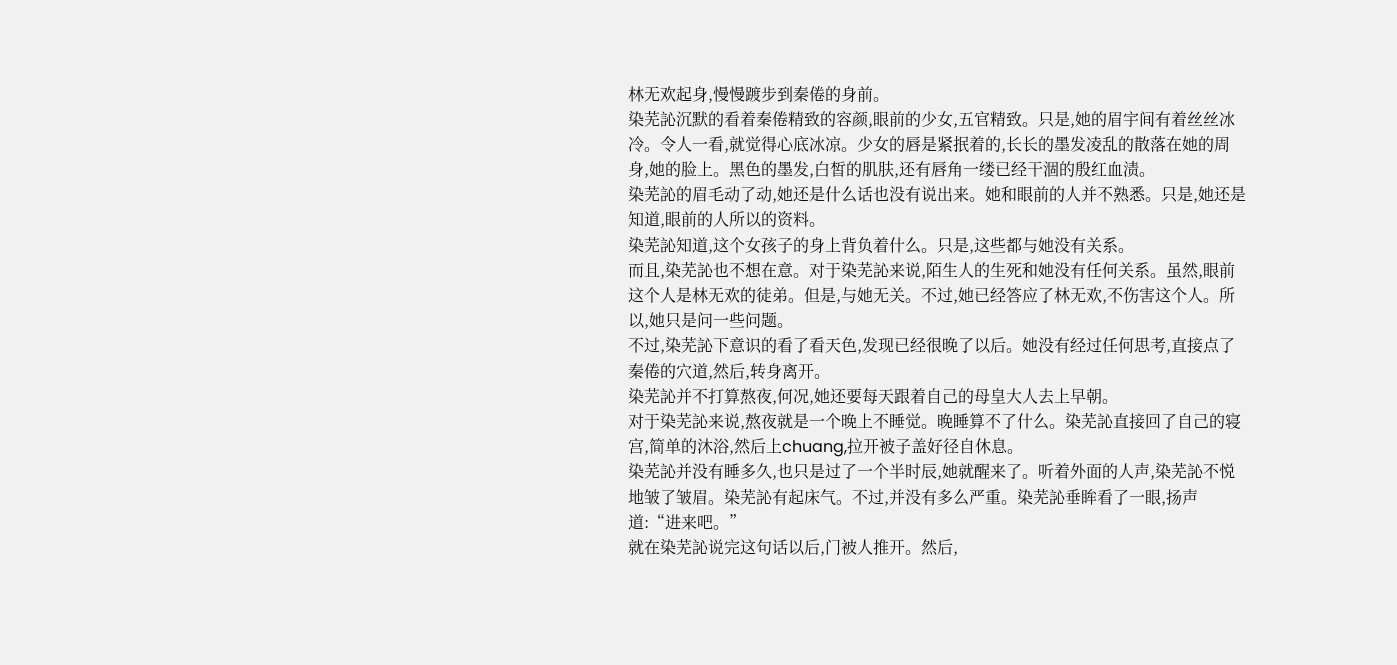林无欢起身,慢慢踱步到秦倦的身前。
染芜訫沉默的看着秦倦精致的容颜,眼前的少女,五官精致。只是,她的眉宇间有着丝丝冰冷。令人一看,就觉得心底冰凉。少女的唇是紧抿着的,长长的墨发凌乱的散落在她的周身,她的脸上。黑色的墨发,白皙的肌肤,还有唇角一缕已经干涸的殷红血渍。
染芜訫的眉毛动了动,她还是什么话也没有说出来。她和眼前的人并不熟悉。只是,她还是知道,眼前的人所以的资料。
染芜訫知道,这个女孩子的身上背负着什么。只是,这些都与她没有关系。
而且,染芜訫也不想在意。对于染芜訫来说,陌生人的生死和她没有任何关系。虽然,眼前这个人是林无欢的徒弟。但是,与她无关。不过,她已经答应了林无欢,不伤害这个人。所以,她只是问一些问题。
不过,染芜訫下意识的看了看天色,发现已经很晚了以后。她没有经过任何思考,直接点了秦倦的穴道,然后,转身离开。
染芜訫并不打算熬夜,何况,她还要每天跟着自己的母皇大人去上早朝。
对于染芜訫来说,熬夜就是一个晚上不睡觉。晚睡算不了什么。染芜訫直接回了自己的寝宫,简单的沐浴,然后上chuang,拉开被子盖好径自休息。
染芜訫并没有睡多久,也只是过了一个半时辰,她就醒来了。听着外面的人声,染芜訫不悦地皱了皱眉。染芜訫有起床气。不过,并没有多么严重。染芜訫垂眸看了一眼,扬声道:“进来吧。”
就在染芜訫说完这句话以后,门被人推开。然后,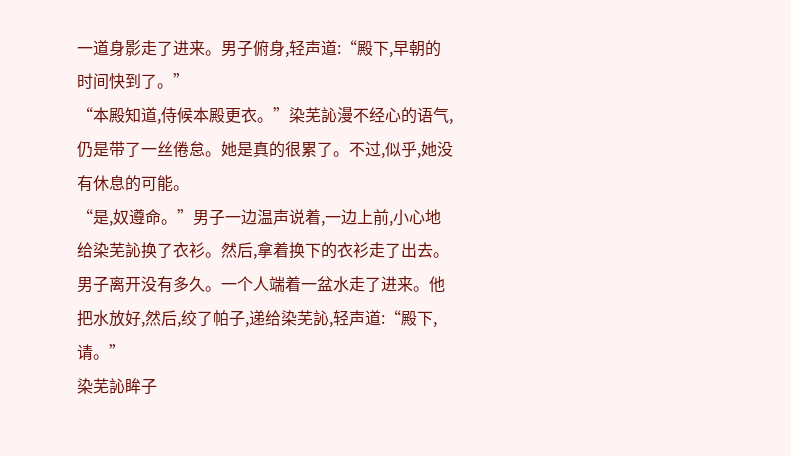一道身影走了进来。男子俯身,轻声道:“殿下,早朝的时间快到了。”
“本殿知道,侍候本殿更衣。”染芜訫漫不经心的语气,仍是带了一丝倦怠。她是真的很累了。不过,似乎,她没有休息的可能。
“是,奴遵命。”男子一边温声说着,一边上前,小心地给染芜訫换了衣衫。然后,拿着换下的衣衫走了出去。
男子离开没有多久。一个人端着一盆水走了进来。他把水放好,然后,绞了帕子,递给染芜訫,轻声道:“殿下,请。”
染芜訫眸子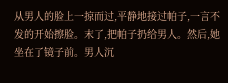从男人的脸上一掠而过,平静地接过帕子,一言不发的开始擦脸。末了,把帕子扔给男人。然后,她坐在了镜子前。男人沉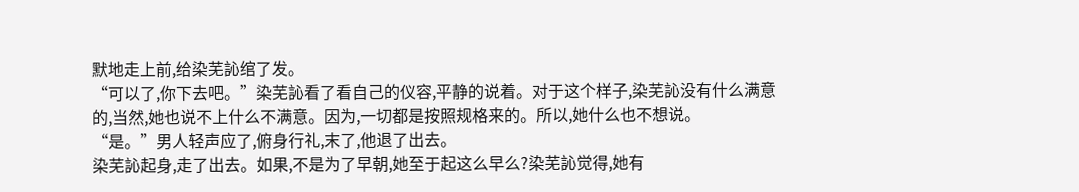默地走上前,给染芜訫绾了发。
“可以了,你下去吧。”染芜訫看了看自己的仪容,平静的说着。对于这个样子,染芜訫没有什么满意的,当然,她也说不上什么不满意。因为,一切都是按照规格来的。所以,她什么也不想说。
“是。”男人轻声应了,俯身行礼,末了,他退了出去。
染芜訫起身,走了出去。如果,不是为了早朝,她至于起这么早么?染芜訫觉得,她有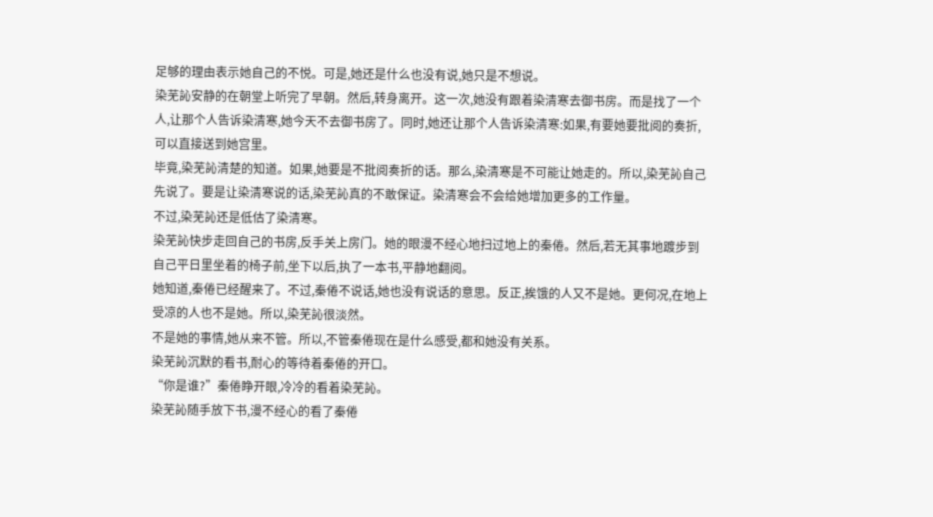足够的理由表示她自己的不悦。可是,她还是什么也没有说,她只是不想说。
染芜訫安静的在朝堂上听完了早朝。然后,转身离开。这一次,她没有跟着染清寒去御书房。而是找了一个人,让那个人告诉染清寒,她今天不去御书房了。同时,她还让那个人告诉染清寒:如果,有要她要批阅的奏折,可以直接送到她宫里。
毕竟,染芜訫清楚的知道。如果,她要是不批阅奏折的话。那么,染清寒是不可能让她走的。所以,染芜訫自己先说了。要是让染清寒说的话,染芜訫真的不敢保证。染清寒会不会给她增加更多的工作量。
不过,染芜訫还是低估了染清寒。
染芜訫快步走回自己的书房,反手关上房门。她的眼漫不经心地扫过地上的秦倦。然后,若无其事地踱步到自己平日里坐着的椅子前,坐下以后,执了一本书,平静地翻阅。
她知道,秦倦已经醒来了。不过,秦倦不说话,她也没有说话的意思。反正,挨饿的人又不是她。更何况,在地上受凉的人也不是她。所以,染芜訫很淡然。
不是她的事情,她从来不管。所以,不管秦倦现在是什么感受,都和她没有关系。
染芜訫沉默的看书,耐心的等待着秦倦的开口。
“你是谁?”秦倦睁开眼,冷冷的看着染芜訫。
染芜訫随手放下书,漫不经心的看了秦倦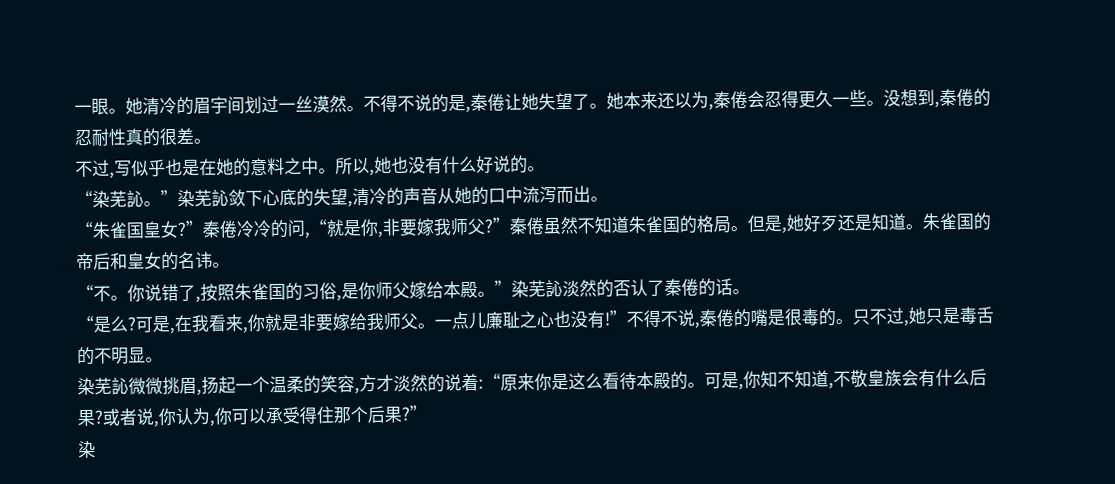一眼。她清冷的眉宇间划过一丝漠然。不得不说的是,秦倦让她失望了。她本来还以为,秦倦会忍得更久一些。没想到,秦倦的忍耐性真的很差。
不过,写似乎也是在她的意料之中。所以,她也没有什么好说的。
“染芜訫。”染芜訫敛下心底的失望,清冷的声音从她的口中流泻而出。
“朱雀国皇女?”秦倦冷冷的问,“就是你,非要嫁我师父?”秦倦虽然不知道朱雀国的格局。但是,她好歹还是知道。朱雀国的帝后和皇女的名讳。
“不。你说错了,按照朱雀国的习俗,是你师父嫁给本殿。”染芜訫淡然的否认了秦倦的话。
“是么?可是,在我看来,你就是非要嫁给我师父。一点儿廉耻之心也没有!”不得不说,秦倦的嘴是很毒的。只不过,她只是毒舌的不明显。
染芜訫微微挑眉,扬起一个温柔的笑容,方才淡然的说着:“原来你是这么看待本殿的。可是,你知不知道,不敬皇族会有什么后果?或者说,你认为,你可以承受得住那个后果?”
染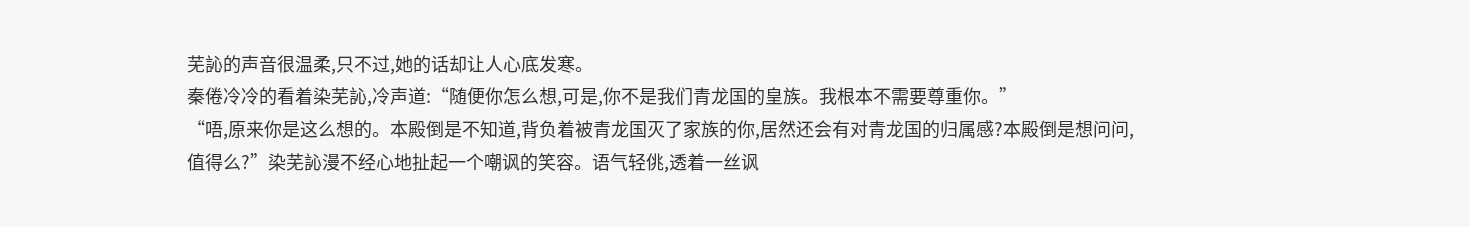芜訫的声音很温柔,只不过,她的话却让人心底发寒。
秦倦冷冷的看着染芜訫,冷声道:“随便你怎么想,可是,你不是我们青龙国的皇族。我根本不需要尊重你。”
“唔,原来你是这么想的。本殿倒是不知道,背负着被青龙国灭了家族的你,居然还会有对青龙国的归属感?本殿倒是想问问,值得么?”染芜訫漫不经心地扯起一个嘲讽的笑容。语气轻佻,透着一丝讽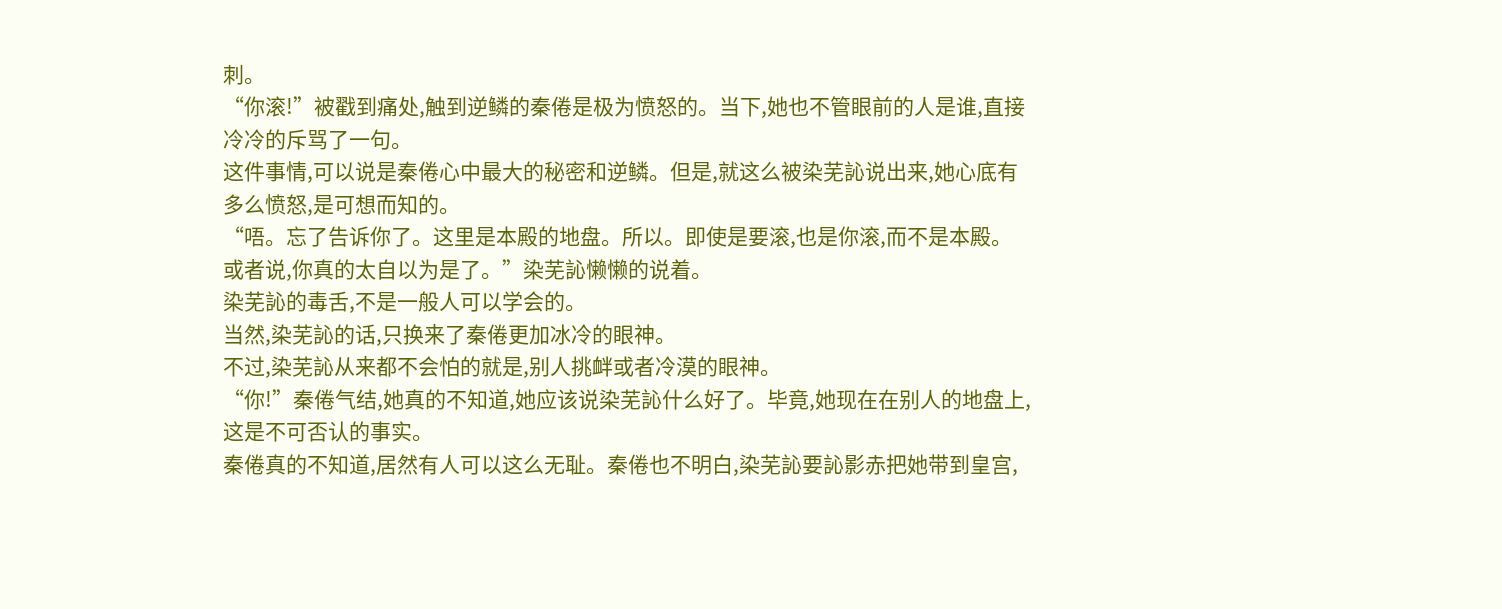刺。
“你滚!”被戳到痛处,触到逆鳞的秦倦是极为愤怒的。当下,她也不管眼前的人是谁,直接冷冷的斥骂了一句。
这件事情,可以说是秦倦心中最大的秘密和逆鳞。但是,就这么被染芜訫说出来,她心底有多么愤怒,是可想而知的。
“唔。忘了告诉你了。这里是本殿的地盘。所以。即使是要滚,也是你滚,而不是本殿。或者说,你真的太自以为是了。”染芜訫懒懒的说着。
染芜訫的毒舌,不是一般人可以学会的。
当然,染芜訫的话,只换来了秦倦更加冰冷的眼神。
不过,染芜訫从来都不会怕的就是,别人挑衅或者冷漠的眼神。
“你!”秦倦气结,她真的不知道,她应该说染芜訫什么好了。毕竟,她现在在别人的地盘上,这是不可否认的事实。
秦倦真的不知道,居然有人可以这么无耻。秦倦也不明白,染芜訫要訫影赤把她带到皇宫,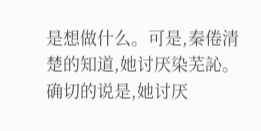是想做什么。可是,秦倦清楚的知道,她讨厌染芜訫。确切的说是,她讨厌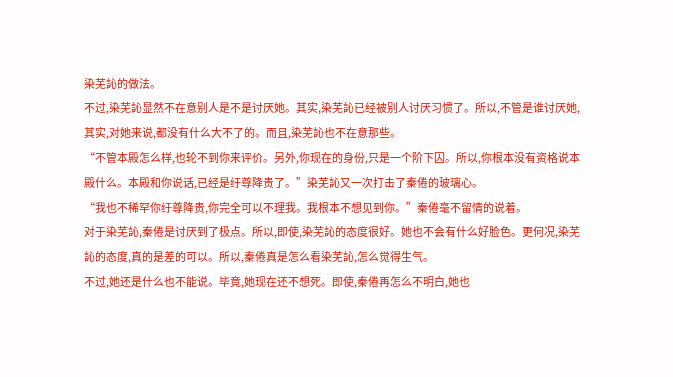染芜訫的做法。
不过,染芜訫显然不在意别人是不是讨厌她。其实,染芜訫已经被别人讨厌习惯了。所以,不管是谁讨厌她,其实,对她来说,都没有什么大不了的。而且,染芜訫也不在意那些。
“不管本殿怎么样,也轮不到你来评价。另外,你现在的身份,只是一个阶下囚。所以,你根本没有资格说本殿什么。本殿和你说话,已经是纡尊降贵了。”染芜訫又一次打击了秦倦的玻璃心。
“我也不稀罕你纡尊降贵,你完全可以不理我。我根本不想见到你。”秦倦毫不留情的说着。
对于染芜訫,秦倦是讨厌到了极点。所以,即使,染芜訫的态度很好。她也不会有什么好脸色。更何况,染芜訫的态度,真的是差的可以。所以,秦倦真是怎么看染芜訫,怎么觉得生气。
不过,她还是什么也不能说。毕竟,她现在还不想死。即使,秦倦再怎么不明白,她也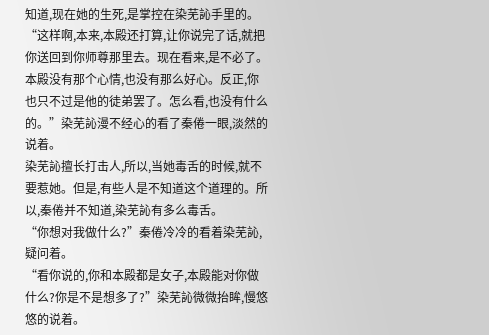知道,现在她的生死,是掌控在染芜訫手里的。
“这样啊,本来,本殿还打算,让你说完了话,就把你送回到你师尊那里去。现在看来,是不必了。本殿没有那个心情,也没有那么好心。反正,你也只不过是他的徒弟罢了。怎么看,也没有什么的。”染芜訫漫不经心的看了秦倦一眼,淡然的说着。
染芜訫擅长打击人,所以,当她毒舌的时候,就不要惹她。但是,有些人是不知道这个道理的。所以,秦倦并不知道,染芜訫有多么毒舌。
“你想对我做什么?”秦倦冷冷的看着染芜訫,疑问着。
“看你说的,你和本殿都是女子,本殿能对你做什么?你是不是想多了?”染芜訫微微抬眸,慢悠悠的说着。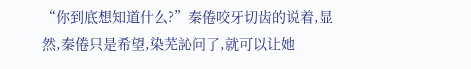“你到底想知道什么?”秦倦咬牙切齿的说着,显然,秦倦只是希望,染芜訫问了,就可以让她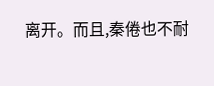离开。而且,秦倦也不耐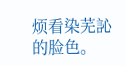烦看染芜訫的脸色。